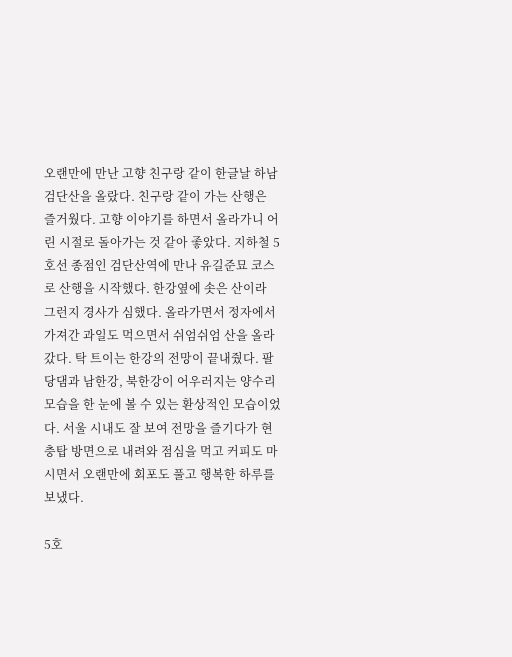오랜만에 만난 고향 친구랑 같이 한글날 하남 검단산을 올랐다. 친구랑 같이 가는 산행은 즐거웠다. 고향 이야기를 하면서 올라가니 어린 시절로 돌아가는 것 같아 좋았다. 지하철 5호선 종점인 검단산역에 만나 유길준묘 코스로 산행을 시작했다. 한강옆에 솟은 산이라 그런지 경사가 심했다. 올라가면서 정자에서 가져간 과일도 먹으면서 쉬엄쉬엄 산을 올라갔다. 탁 트이는 한강의 전망이 끝내줬다. 팔당댐과 남한강, 북한강이 어우러지는 양수리 모습을 한 눈에 볼 수 있는 환상적인 모습이었다. 서울 시내도 잘 보여 전망을 즐기다가 현충탑 방면으로 내려와 점심을 먹고 커피도 마시면서 오랜만에 회포도 풀고 행복한 하루를 보냈다.

5호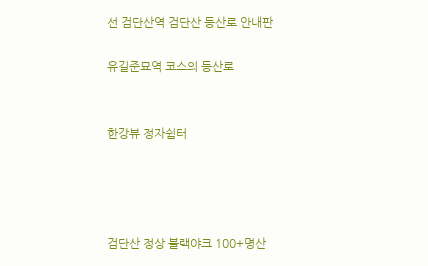선 검단산역 검단산 등산로 안내판

유길준묘역 코스의 등산로


한강뷰 정자쉼터




검단산 정상 블랙야크 100+명산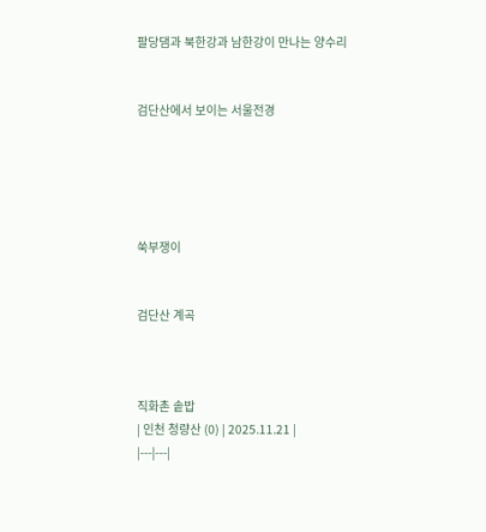팔당댐과 북한강과 남한강이 만나는 양수리


검단산에서 보이는 서울전경





쑥부쟁이


검단산 계곡



직화촌 솥밥
| 인천 청량산 (0) | 2025.11.21 |
|---|---|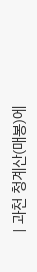| 과천 청계산(매봉)에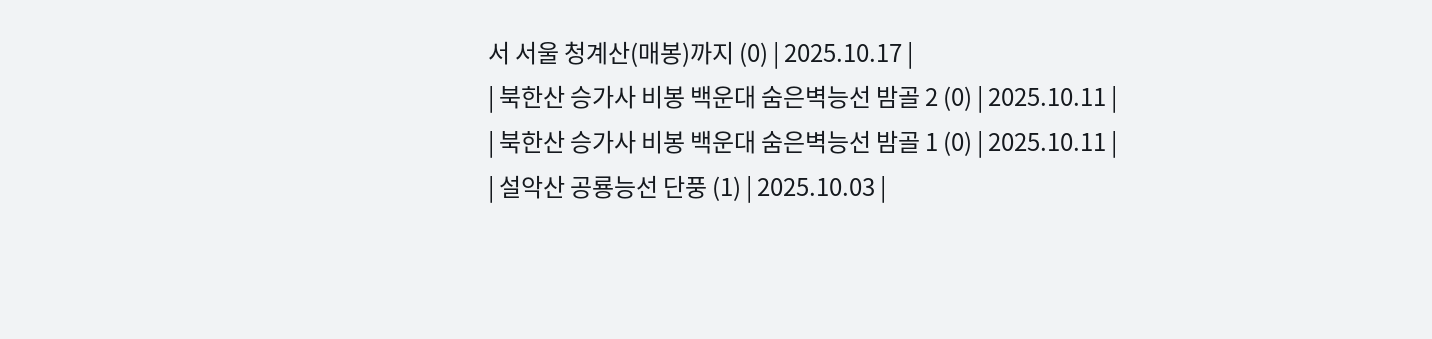서 서울 청계산(매봉)까지 (0) | 2025.10.17 |
| 북한산 승가사 비봉 백운대 숨은벽능선 밤골 2 (0) | 2025.10.11 |
| 북한산 승가사 비봉 백운대 숨은벽능선 밤골 1 (0) | 2025.10.11 |
| 설악산 공룡능선 단풍 (1) | 2025.10.03 |